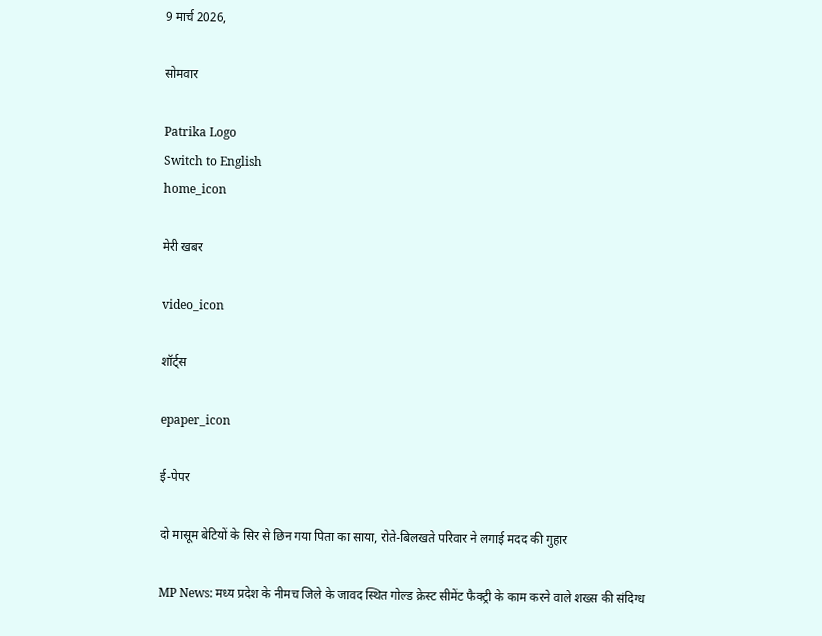9 मार्च 2026,

सोमवार

Patrika Logo
Switch to English
home_icon

मेरी खबर

video_icon

शॉर्ट्स

epaper_icon

ई-पेपर

दो मासूम बेटियों के सिर से छिन गया पिता का साया, रोते-बिलखते परिवार ने लगाई मदद की गुहार

MP News: मध्य प्रदेश के नीमच जिले के जावद स्थित गोल्ड क्रेस्ट सीमेंट फैक्ट्री के काम करने वाले शख्स की संदिग्ध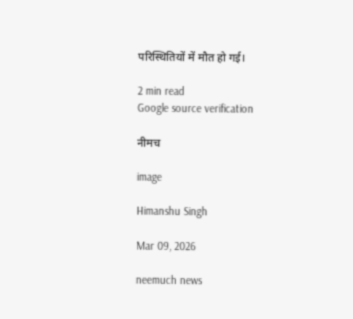परिस्थितियों में मौत हो गई।

2 min read
Google source verification

नीमच

image

Himanshu Singh

Mar 09, 2026

neemuch news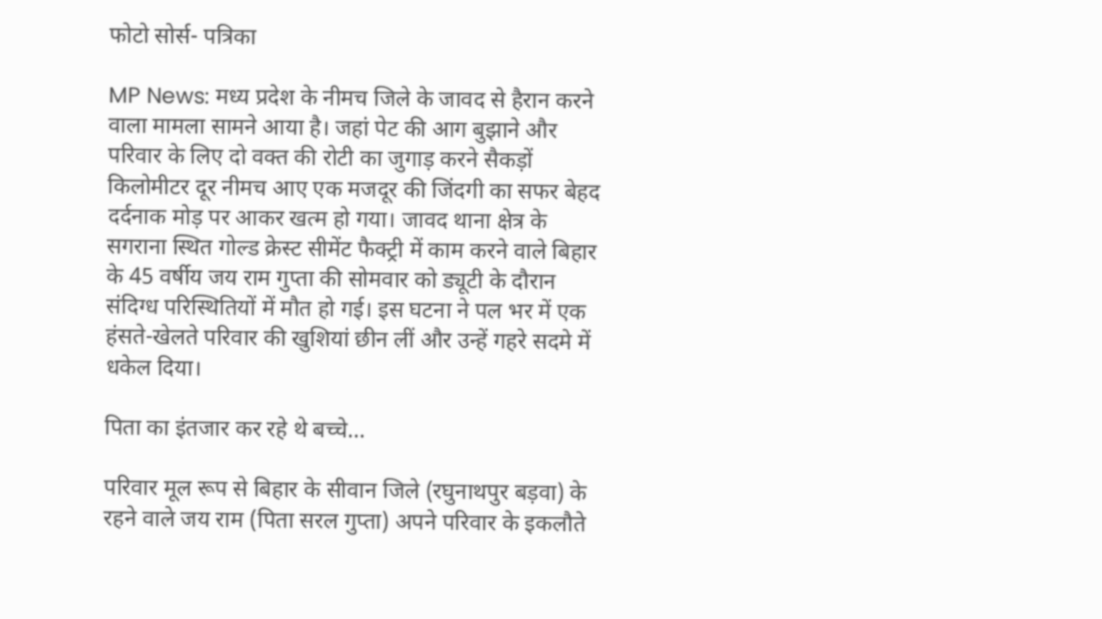फोटो सोर्स- पत्रिका

MP News: मध्य प्रदेश के नीमच जिले के जावद से हैरान करने वाला मामला सामने आया है। जहां पेट की आग बुझाने और परिवार के लिए दो वक्त की रोटी का जुगाड़ करने सैकड़ों किलोमीटर दूर नीमच आए एक मजदूर की जिंदगी का सफर बेहद दर्दनाक मोड़ पर आकर खत्म हो गया। जावद थाना क्षेत्र के सगराना स्थित गोल्ड क्रेस्ट सीमेंट फैक्ट्री में काम करने वाले बिहार के 45 वर्षीय जय राम गुप्ता की सोमवार को ड्यूटी के दौरान संदिग्ध परिस्थितियों में मौत हो गई। इस घटना ने पल भर में एक हंसते-खेलते परिवार की खुशियां छीन लीं और उन्हें गहरे सदमे में धकेल दिया।

पिता का इंतजार कर रहे थे बच्चे…

परिवार मूल रूप से बिहार के सीवान जिले (रघुनाथपुर बड़वा) के रहने वाले जय राम (पिता सरल गुप्ता) अपने परिवार के इकलौते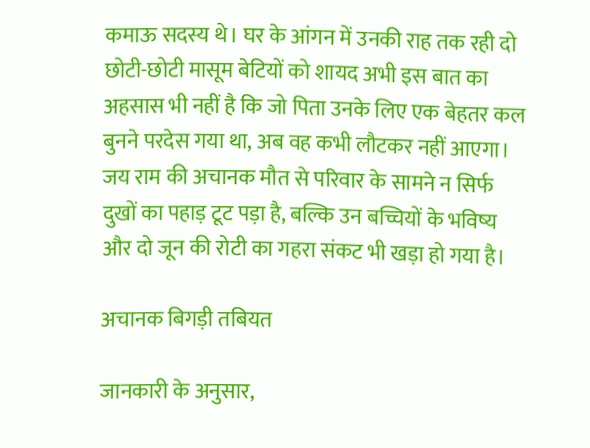कमाऊ सदस्य थे। घर के आंगन में उनकी राह तक रही दो छोटी-छोटी मासूम बेटियों को शायद अभी इस बात का अहसास भी नहीं है कि जो पिता उनके लिए एक बेहतर कल बुनने परदेस गया था, अब वह कभी लौटकर नहीं आएगा। जय राम की अचानक मौत से परिवार के सामने न सिर्फ दुखों का पहाड़ टूट पड़ा है, बल्कि उन बच्चियों के भविष्य और दो जून की रोटी का गहरा संकट भी खड़ा हो गया है।

अचानक बिगड़ी तबियत

जानकारी के अनुसार,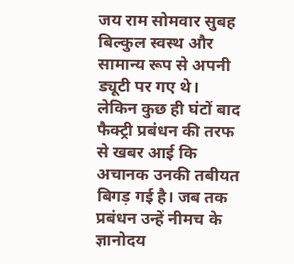जय राम सोमवार सुबह बिल्कुल स्वस्थ और सामान्य रूप से अपनी ड्यूटी पर गए थे। लेकिन कुछ ही घंटों बाद फैक्ट्री प्रबंधन की तरफ से खबर आई कि अचानक उनकी तबीयत बिगड़ गई है। जब तक प्रबंधन उन्हें नीमच के ज्ञानोदय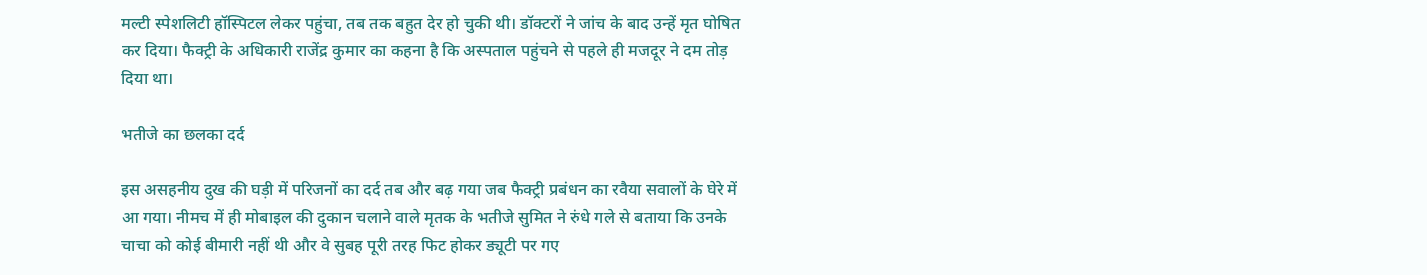मल्टी स्पेशलिटी हॉस्पिटल लेकर पहुंचा, तब तक बहुत देर हो चुकी थी। डॉक्टरों ने जांच के बाद उन्हें मृत घोषित कर दिया। फैक्ट्री के अधिकारी राजेंद्र कुमार का कहना है कि अस्पताल पहुंचने से पहले ही मजदूर ने दम तोड़ दिया था।

भतीजे का छलका दर्द

इस असहनीय दुख की घड़ी में परिजनों का दर्द तब और बढ़ गया जब फैक्ट्री प्रबंधन का रवैया सवालों के घेरे में आ गया। नीमच में ही मोबाइल की दुकान चलाने वाले मृतक के भतीजे सुमित ने रुंधे गले से बताया कि उनके चाचा को कोई बीमारी नहीं थी और वे सुबह पूरी तरह फिट होकर ड्यूटी पर गए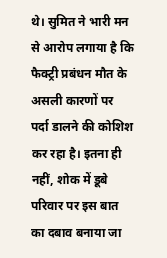थे। सुमित ने भारी मन से आरोप लगाया है कि फैक्ट्री प्रबंधन मौत के असली कारणों पर पर्दा डालने की कोशिश कर रहा है। इतना ही नहीं, शोक में डूबे परिवार पर इस बात का दबाव बनाया जा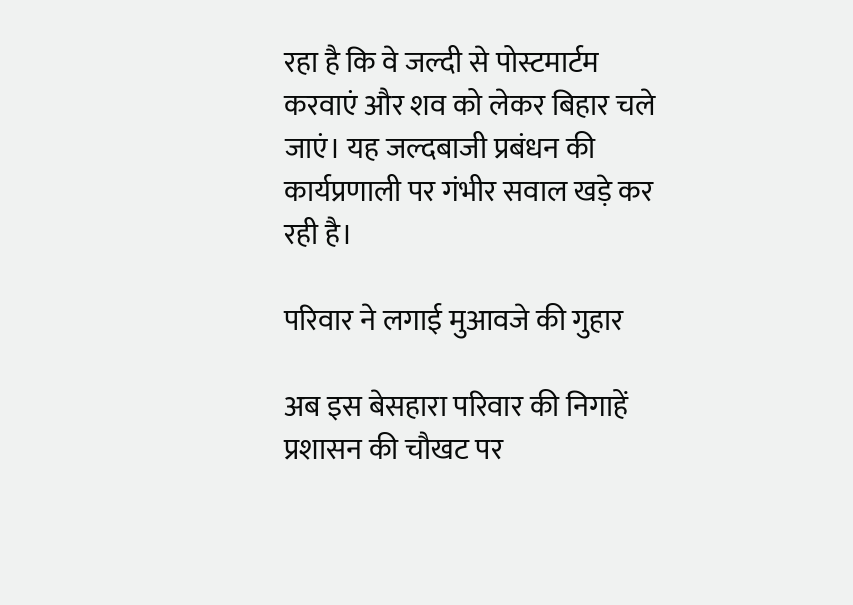रहा है कि वे जल्दी से पोस्टमार्टम करवाएं और शव को लेकर बिहार चले जाएं। यह जल्दबाजी प्रबंधन की कार्यप्रणाली पर गंभीर सवाल खड़े कर रही है।

परिवार ने लगाई मुआवजे की गुहार

अब इस बेसहारा परिवार की निगाहें प्रशासन की चौखट पर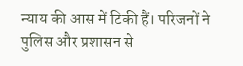न्याय की आस में टिकी हैं। परिजनों ने पुलिस और प्रशासन से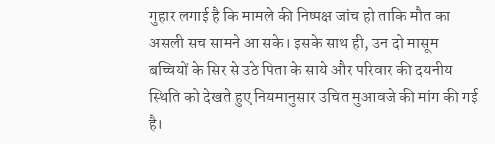गुहार लगाई है कि मामले की निष्पक्ष जांच हो ताकि मौत का असली सच सामने आ सके। इसके साथ ही, उन दो मासूम बच्चियों के सिर से उठे पिता के साये और परिवार की दयनीय स्थिति को देखते हुए नियमानुसार उचित मुआवजे की मांग की गई है।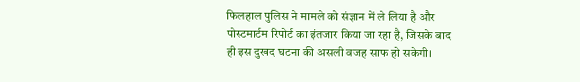फिलहाल पुलिस ने मामले को संज्ञान में ले लिया है और पोस्टमार्टम रिपोर्ट का इंतजार किया जा रहा है, जिसके बाद ही इस दुखद घटना की असली वजह साफ हो सकेगी।